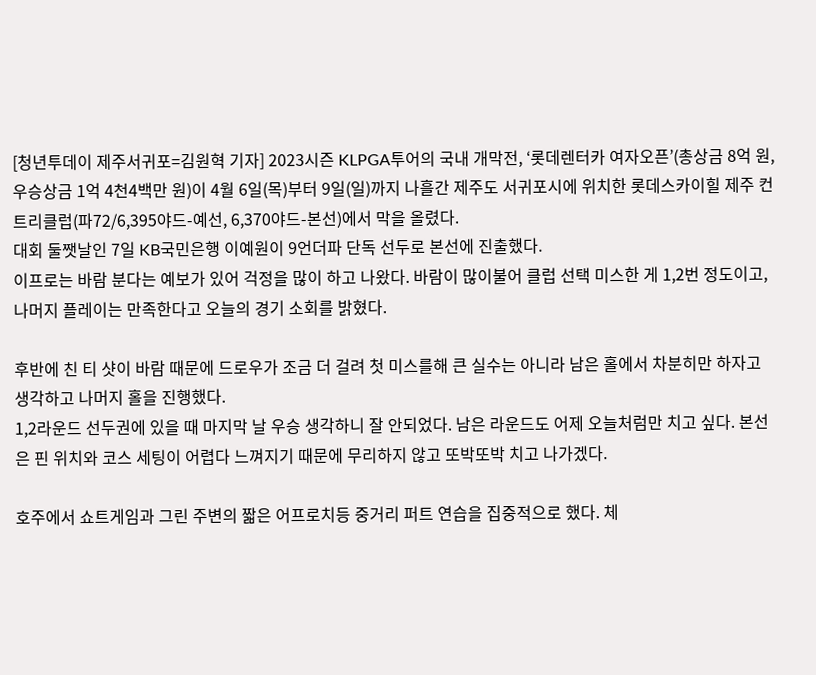[청년투데이 제주서귀포=김원혁 기자] 2023시즌 KLPGA투어의 국내 개막전, ‘롯데렌터카 여자오픈’(총상금 8억 원, 우승상금 1억 4천4백만 원)이 4월 6일(목)부터 9일(일)까지 나흘간 제주도 서귀포시에 위치한 롯데스카이힐 제주 컨트리클럽(파72/6,395야드-예선, 6,370야드-본선)에서 막을 올렸다.
대회 둘쨋날인 7일 KB국민은행 이예원이 9언더파 단독 선두로 본선에 진출했다.
이프로는 바람 분다는 예보가 있어 걱정을 많이 하고 나왔다. 바람이 많이불어 클럽 선택 미스한 게 1,2번 정도이고, 나머지 플레이는 만족한다고 오늘의 경기 소회를 밝혔다.

후반에 친 티 샷이 바람 때문에 드로우가 조금 더 걸려 첫 미스를해 큰 실수는 아니라 남은 홀에서 차분히만 하자고 생각하고 나머지 홀을 진행했다.
1,2라운드 선두권에 있을 때 마지막 날 우승 생각하니 잘 안되었다. 남은 라운드도 어제 오늘처럼만 치고 싶다. 본선은 핀 위치와 코스 세팅이 어렵다 느껴지기 때문에 무리하지 않고 또박또박 치고 나가겠다.

호주에서 쇼트게임과 그린 주변의 짧은 어프로치등 중거리 퍼트 연습을 집중적으로 했다. 체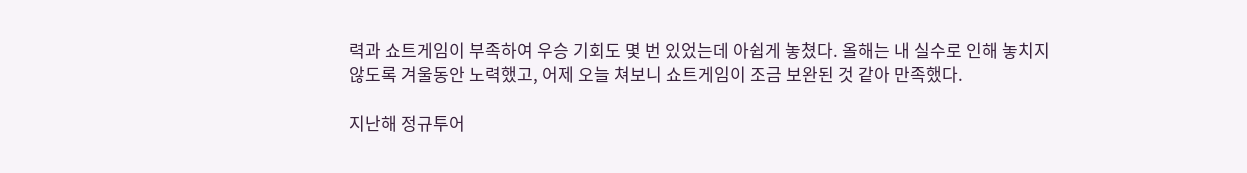력과 쇼트게임이 부족하여 우승 기회도 몇 번 있었는데 아쉽게 놓쳤다. 올해는 내 실수로 인해 놓치지 않도록 겨울동안 노력했고, 어제 오늘 쳐보니 쇼트게임이 조금 보완된 것 같아 만족했다.

지난해 정규투어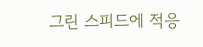그린 스피드에 적응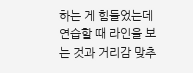하는 게 힘들었는데 연습할 때 라인을 보는 것과 거리감 맞추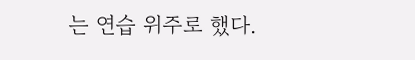는 연습 위주로 했다.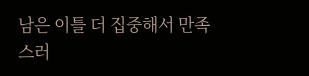남은 이틀 더 집중해서 만족스러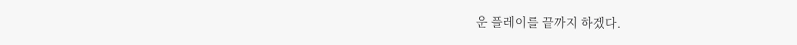운 플레이를 끝까지 하겠다.